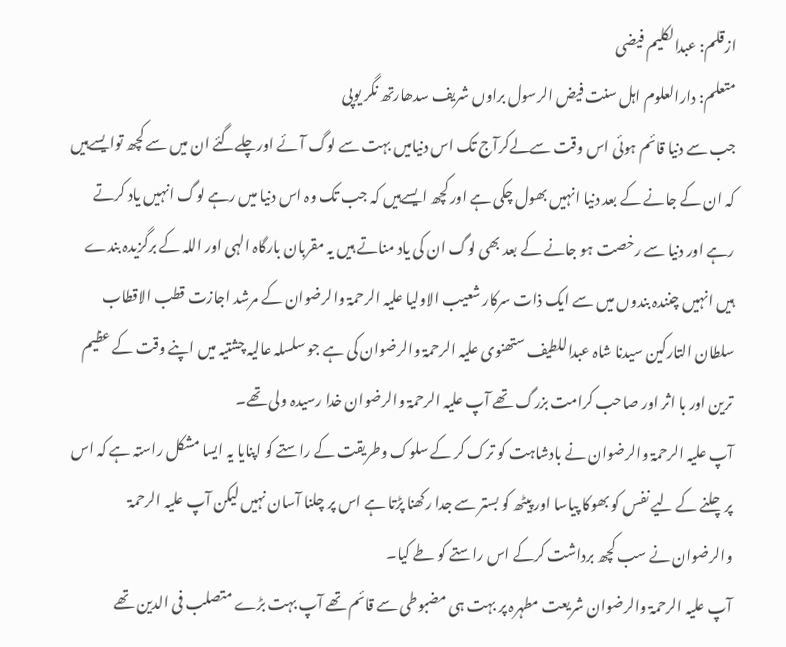ازقلم: عبدالکلیم فیضی
متعلم: دارالعلوم اہل سنت فیض الرسول براوں شریف سدھارتھ نگر یوپی
جب سے دنیا قائم ہوئی اس وقت سےلےکرآج تک اس دنیامیں بہت سے لوگ آئے اورچلےگئے ان میں سے کچھ توایسےہیں کہ ان کے جانے کے بعد دنیا انہیں بھول چکی ہے اور کچھ ایسےہیں کہ جب تک وہ اس دنیا میں رہے لوگ انہیں یاد کرتے رہے اور دنیا سے رخصت ہو جانے کے بعد بھی لوگ ان کی یاد مناتے ہیں یہ مقربان بارگاہ الہی اور اللہ کے برگزیدہ بندے ہیں انہیں چنندہ بندوں میں سے ایک ذات سرکار شعیب الاولیا علیہ الرحمۃ والرضوان کے مرشد اجازت قطب الاقطاب سلطان التارکین سیدنا شاہ عبداللطیف ستھنوی علیہ الرحمۃ والرضوان کی ہے جو سلسلہ عالیہ چشتیہ میں اپنے وقت کے عظیم ترین اور با اثر اور صاحب کرامت بزرگ تھے آپ علیہ الرحمۃ والرضوان خدا رسیدہ ولی تھے۔
آپ علیہ الرحمۃ والرضوان نے بادشاہت کو ترک کر کے سلوک وطریقت کے راستے کو اپنایا یہ ایسا مشکل راستہ ہے کہ اس پرچلنے کے لیے نفس کو بھوکا پیاسا اور پیٹھ کو بستر سے جدا رکھنا پڑتا ہے اس پر چلنا آسان نہیں لیکن آپ علیہ الرحمۃ والرضوان نے سب کچھ برداشت کرکے اس راستے کو طے کیا۔
آپ علیہ الرحمۃ والرضوان شریعت مطہرہ پر بہت ہی مضبوطی سے قائم تھے آپ بہت بڑے متصلب فی الدین تھے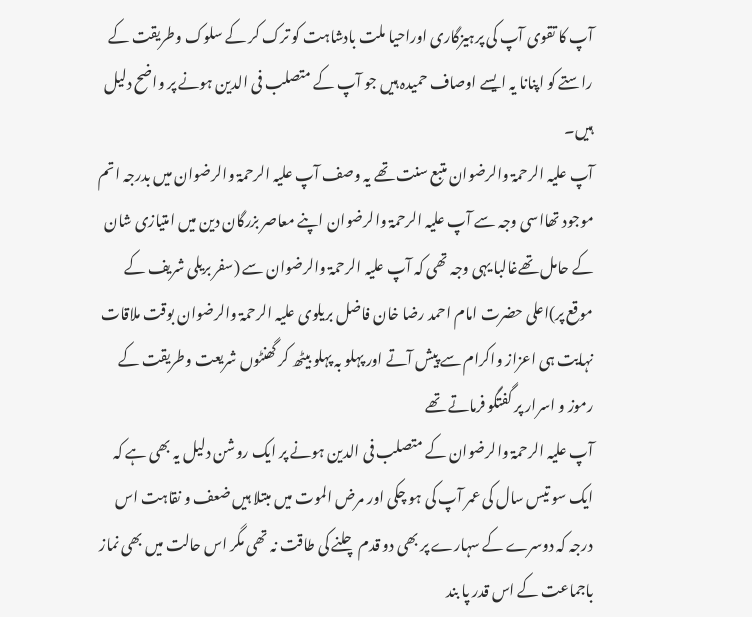آپ کا تقوی آپ کی پرہیزگاری اوراحیا ملت بادشاہت کو ترک کر کے سلوک وطریقت کے راستے کو اپنانا یہ ایسے اوصاف حمیدہ ہیں جو آپ کے متصلب فی الدین ہونے پر واضح دلیل ہیں۔
آپ علیہ الرحمۃ والرضوان متبع سنت تھے یہ وصف آپ علیہ الرحمۃ والرضوان میں بدرجہ اتم موجود تھااسی وجہ سے آپ علیہ الرحمۃ والرضوان اپنے معاصر بزرگان دین میں امتیازی شان کے حامل تھےغالبا یہی وجہ تھی کہ آپ علیہ الرحمۃ والرضوان سے (سفر بریلی شریف کے موقع پر)اعلی حضرت امام احمد رضا خان فاضل بریلوی علیہ الرحمۃ والرضوان بوقت ملاقات نہایت ہی اعزاز واکرام سے پیش آتے اور پہلو بہ پہلو بیٹھ کر گھنٹوں شریعت وطریقت کے رموز و اسرار پر گفتگو فرماتے تھے
آپ علیہ الرحمۃ والرضوان کے متصلب فی الدین ہونے پر ایک روشن دلیل یہ بھی ہے کہ ایک سو تیس سال کی عمر آپ کی ہو چکی اور مرض الموت میں مبتلا ہیں ضعف و نقاہت اس درجہ کہ دوسرے کے سہارے پر بھی دو قدم چلنے کی طاقت نہ تھی مگر اس حالت میں بھی نماز باجماعت کے اس قدر پا بند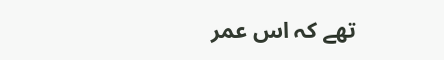تھے کہ اس عمر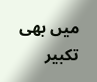میں بھی تکبیر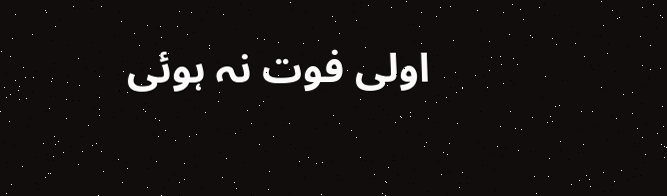اولی فوت نہ ہوئی